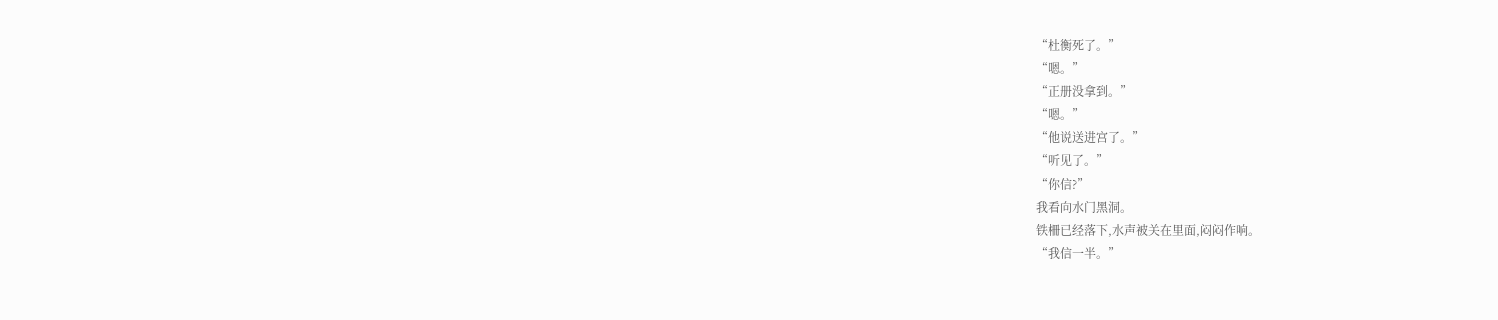“杜衡死了。”
“嗯。”
“正册没拿到。”
“嗯。”
“他说送进宫了。”
“听见了。”
“你信?”
我看向水门黑洞。
铁柵已经落下,水声被关在里面,闷闷作响。
“我信一半。”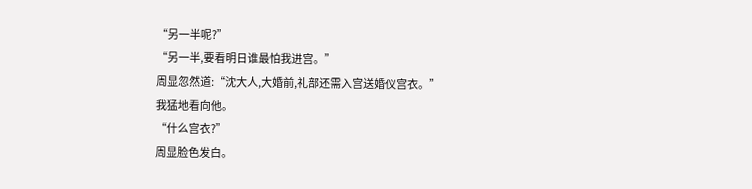“另一半呢?”
“另一半,要看明日谁最怕我进宫。”
周显忽然道:“沈大人,大婚前,礼部还需入宫送婚仪宫衣。”
我猛地看向他。
“什么宫衣?”
周显脸色发白。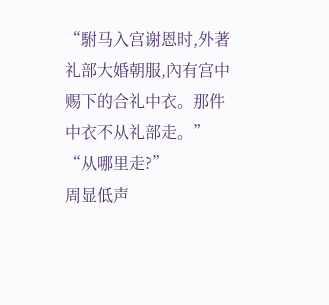“駙马入宫谢恩时,外著礼部大婚朝服,內有宫中赐下的合礼中衣。那件中衣不从礼部走。”
“从哪里走?”
周显低声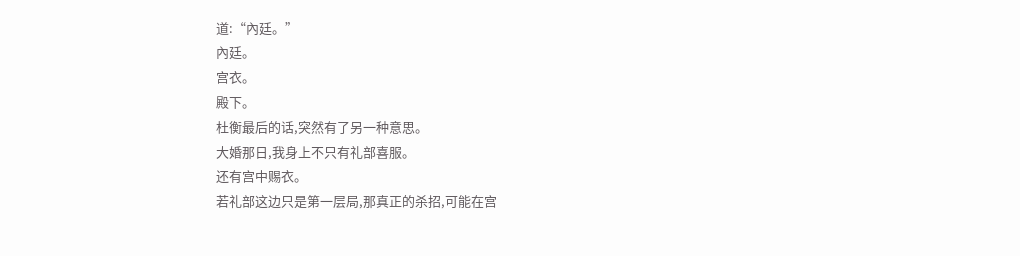道:“內廷。”
內廷。
宫衣。
殿下。
杜衡最后的话,突然有了另一种意思。
大婚那日,我身上不只有礼部喜服。
还有宫中赐衣。
若礼部这边只是第一层局,那真正的杀招,可能在宫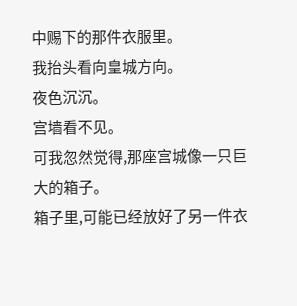中赐下的那件衣服里。
我抬头看向皇城方向。
夜色沉沉。
宫墙看不见。
可我忽然觉得,那座宫城像一只巨大的箱子。
箱子里,可能已经放好了另一件衣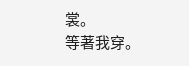裳。
等著我穿。